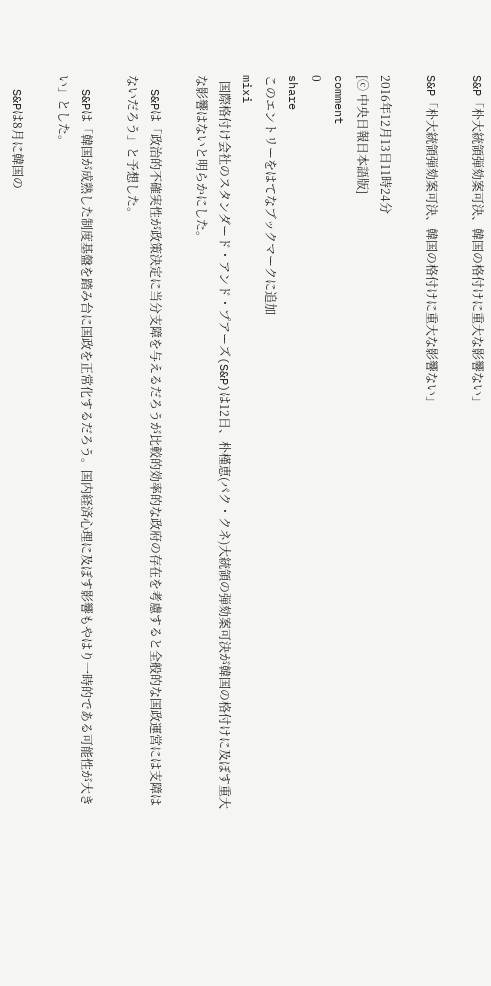S&P「朴大統領弾劾案可決、韓国の格付けに重大な影響ない」

S&P「朴大統領弾劾案可決、韓国の格付けに重大な影響ない」

2016年12月13日11時24分
[ⓒ 中央日報日本語版]
comment
0
share
このエントリーをはてなブックマークに追加
mixi
  国際格付け会社のスタンダード・アンド・プアーズ(S&P)は12日、朴槿恵(パク・クネ)大統領の弾劾案可決が韓国の格付けに及ぼす重大な影響はないと明らかにした。

  S&Pは「政治的不確実性が政策決定に当分支障を与えるだろうが比較的効率的な政府の存在を考慮すると全般的な国政運営には支障はないだろう」と予想した。

  S&Pは「韓国が成熟した制度基盤を踏み台に国政を正常化するだろう。国内経済心理に及ぼす影響もやはり一時的である可能性が大きい」とした。

  S&Pは8月に韓国の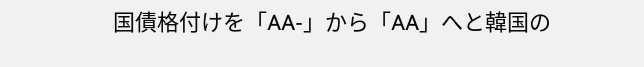国債格付けを「AA-」から「AA」へと韓国の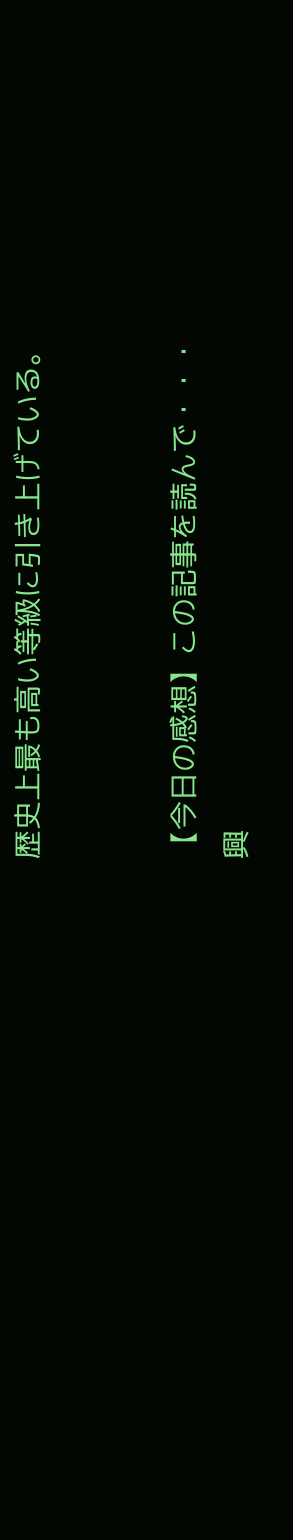歴史上最も高い等級に引き上げている。


【今日の感想】この記事を読んで・・・
興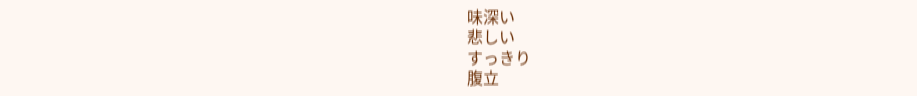味深い
悲しい
すっきり
腹立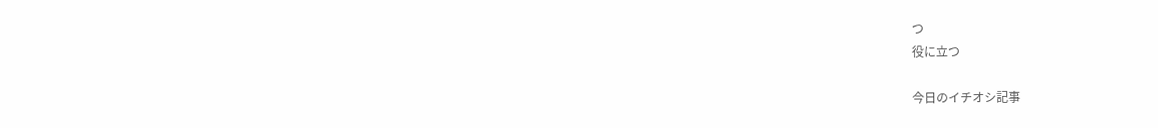つ
役に立つ

今日のイチオシ記事